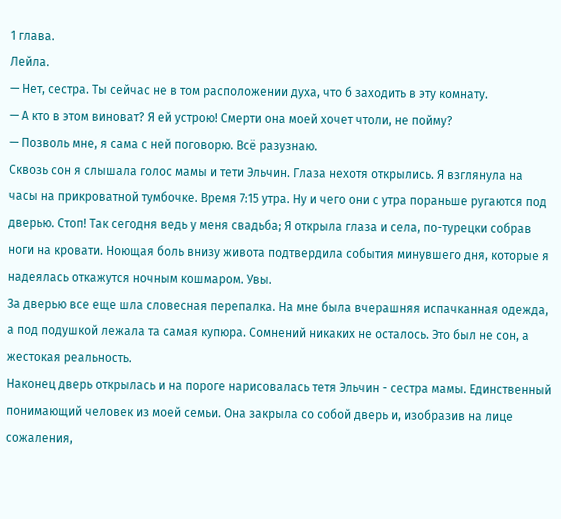1 глава.
Лейла.
— Нет, сестра. Ты сейчас не в том расположении духа, что б заходить в эту комнату.
— А кто в этом виноват? Я ей устрою! Смерти она моей хочет чтоли, не пойму?
— Позволь мне, я сама с ней поговорю. Всё разузнаю.
Сквозь сон я слышала голос мамы и тети Эльчин. Глаза нехотя открылись. Я взглянула на часы на прикроватной тумбочке. Время 7:15 утра. Ну и чего они с утра пораньше ругаются под дверью. Стоп! Так сегодня ведь у меня свадьба; Я открыла глаза и села, по-турецки собрав ноги на кровати. Ноющая боль внизу живота подтвердила события минувшего дня, которые я надеялась откажутся ночным кошмаром. Увы.
За дверью все еще шла словесная перепалка. На мне была вчерашняя испачканная одежда, а под подушкой лежала та самая купюра. Сомнений никаких не осталось. Это был не сон, а жестокая реальность.
Наконец дверь открылась и на пороге нарисовалась тетя Эльчин - сестра мамы. Единственный понимающий человек из моей семьи. Она закрыла со собой дверь и, изобразив на лице сожаления,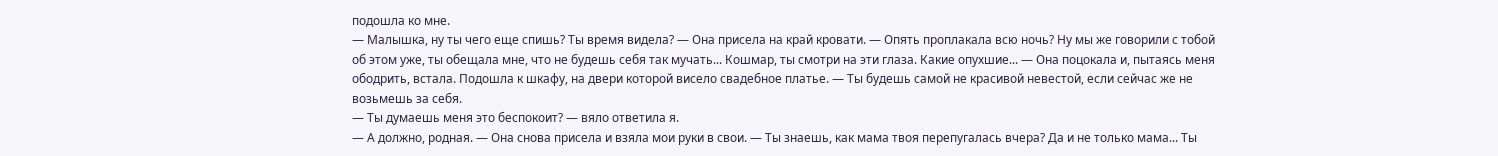подошла ко мне.
— Малышка, ну ты чего еще спишь? Ты время видела? — Она присела на край кровати. — Опять проплакала всю ночь? Ну мы же говорили с тобой об этом уже, ты обещала мне, что не будешь себя так мучать... Кошмар, ты смотри на эти глаза. Какие опухшие... — Она поцокала и, пытаясь меня ободрить, встала. Подошла к шкафу, на двери которой висело свадебное платье. — Ты будешь самой не красивой невестой, если сейчас же не возьмешь за себя.
— Ты думаешь меня это беспокоит? — вяло ответила я.
— А должно, родная. — Она снова присела и взяла мои руки в свои. — Ты знаешь, как мама твоя перепугалась вчера? Да и не только мама... Ты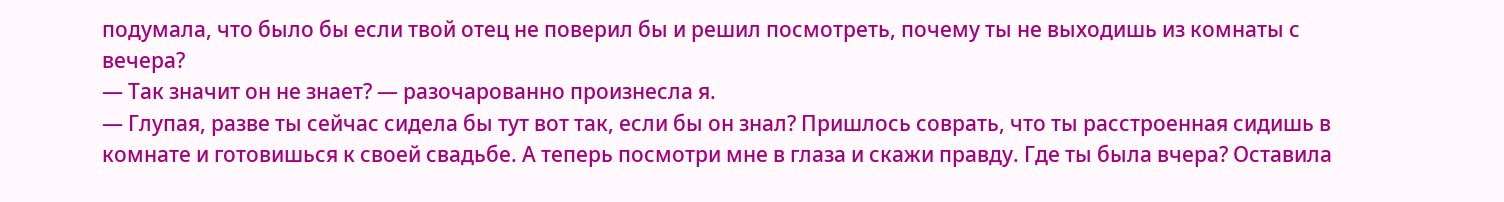подумала, что было бы если твой отец не поверил бы и решил посмотреть, почему ты не выходишь из комнаты с вечера?
— Так значит он не знает? — разочарованно произнесла я.
— Глупая, разве ты сейчас сидела бы тут вот так, если бы он знал? Пришлось соврать, что ты расстроенная сидишь в комнате и готовишься к своей свадьбе. А теперь посмотри мне в глаза и скажи правду. Где ты была вчера? Оставила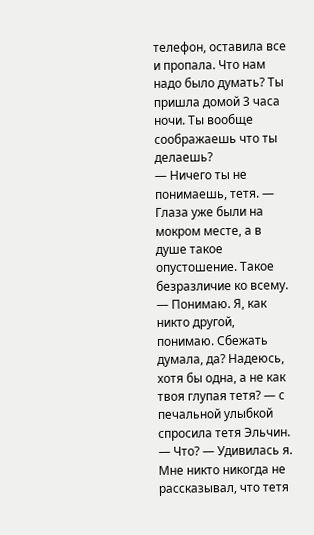телефон, оставила все и пропала. Что нам надо было думать? Ты пришла домой 3 часа ночи. Ты вообще соображаешь что ты делаешь?
— Ничего ты не понимаешь, тетя. — Глаза уже были на мокром месте, а в душе такое опустошение. Такое безразличие ко всему.
— Понимаю. Я, как никто другой, понимаю. Сбежать думала, да? Надеюсь, хотя бы одна, а не как твоя глупая тетя? — с печальной улыбкой спросила тетя Эльчин.
— Что? — Удивилась я. Мне никто никогда не рассказывал, что тетя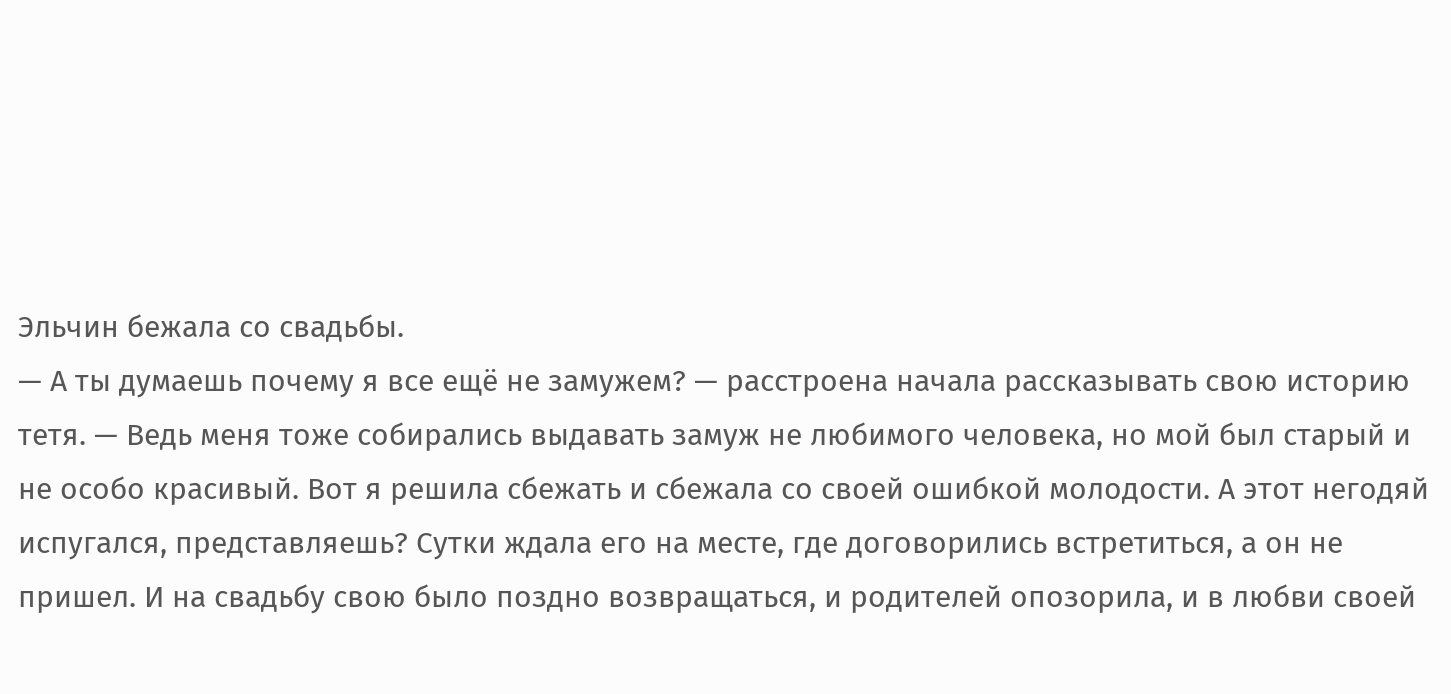Эльчин бежала со свадьбы.
— А ты думаешь почему я все ещё не замужем? — расстроена начала рассказывать свою историю тетя. — Ведь меня тоже собирались выдавать замуж не любимого человека, но мой был старый и не особо красивый. Вот я решила сбежать и сбежала со своей ошибкой молодости. А этот негодяй испугался, представляешь? Сутки ждала его на месте, где договорились встретиться, а он не пришел. И на свадьбу свою было поздно возвращаться, и родителей опозорила, и в любви своей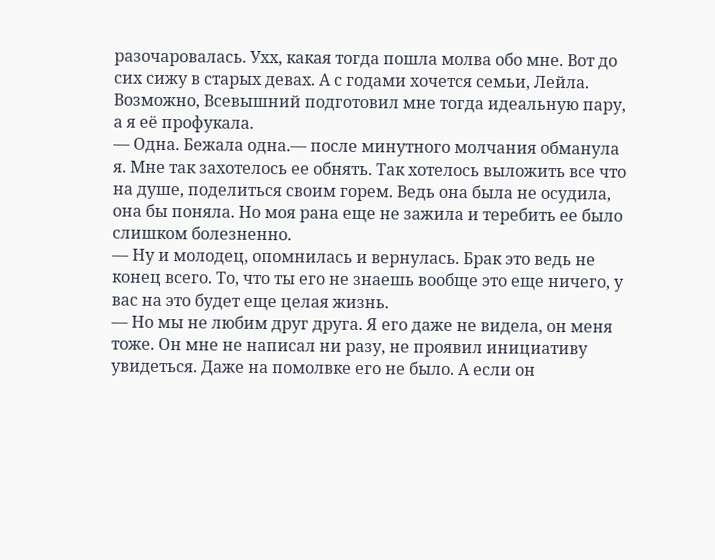разочаровалась. Ухх, какая тогда пошла молва обо мне. Вот до сих сижу в старых девах. А с годами хочется семьи, Лейла. Возможно, Всевышний подготовил мне тогда идеальную пару, а я её профукала.
— Одна. Бежала одна.— после минутного молчания обманула я. Мне так захотелось ее обнять. Так хотелось выложить все что на душе, поделиться своим горем. Ведь она была не осудила, она бы поняла. Но моя рана еще не зажила и теребить ее было слишком болезненно.
— Ну и молодец, опомнилась и вернулась. Брак это ведь не конец всего. То, что ты его не знаешь вообще это еще ничего, у вас на это будет еще целая жизнь.
— Но мы не любим друг друга. Я его даже не видела, он меня тоже. Он мне не написал ни разу, не проявил инициативу увидеться. Даже на помолвке его не было. А если он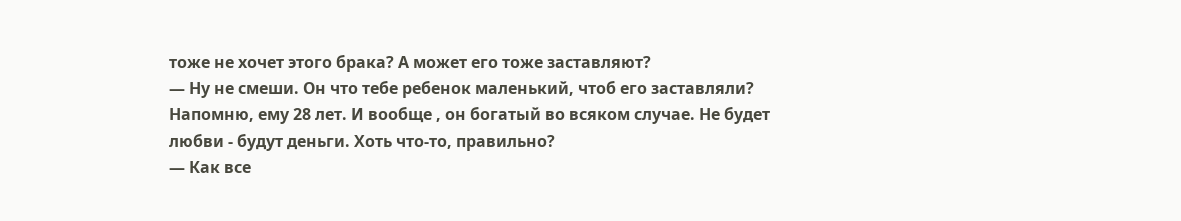тоже не хочет этого брака? А может его тоже заставляют?
— Ну не смеши. Он что тебе ребенок маленький, чтоб его заставляли? Напомню, ему 28 лет. И вообще , он богатый во всяком случае. Не будет любви - будут деньги. Хоть что-то, правильно?
— Как все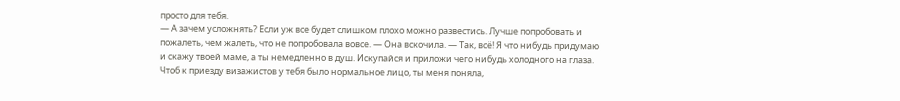просто для тебя.
— А зачем усложнять? Если уж все будет слишком плохо можно развестись. Лучше попробовать и пожалеть, чем жалеть, что не попробовала вовсе. — Она вскочила. — Так, всё! Я что нибудь придумаю и скажу твоей маме, а ты немедленно в душ. Искупайся и приложи чего нибудь холодного на глаза. Чтоб к приезду визажистов у тебя было нормальное лицо, ты меня поняла,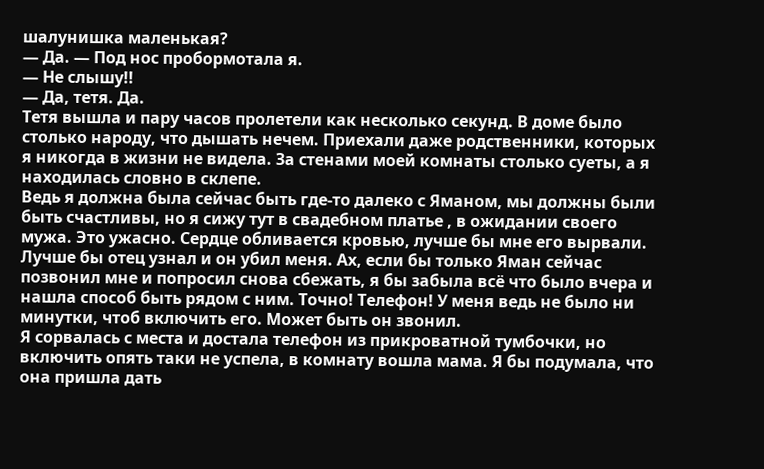шалунишка маленькая?
— Да. — Под нос пробормотала я.
— Не слышу!!
— Да, тетя. Да.
Тетя вышла и пару часов пролетели как несколько секунд. В доме было столько народу, что дышать нечем. Приехали даже родственники, которых я никогда в жизни не видела. За стенами моей комнаты столько суеты, а я находилась словно в склепе.
Ведь я должна была сейчас быть где-то далеко с Яманом, мы должны были быть счастливы, но я сижу тут в свадебном платье , в ожидании своего мужа. Это ужасно. Сердце обливается кровью, лучше бы мне его вырвали. Лучше бы отец узнал и он убил меня. Ах, если бы только Яман сейчас позвонил мне и попросил снова сбежать, я бы забыла всё что было вчера и нашла способ быть рядом с ним. Точно! Телефон! У меня ведь не было ни минутки, чтоб включить его. Может быть он звонил.
Я сорвалась с места и достала телефон из прикроватной тумбочки, но включить опять таки не успела, в комнату вошла мама. Я бы подумала, что она пришла дать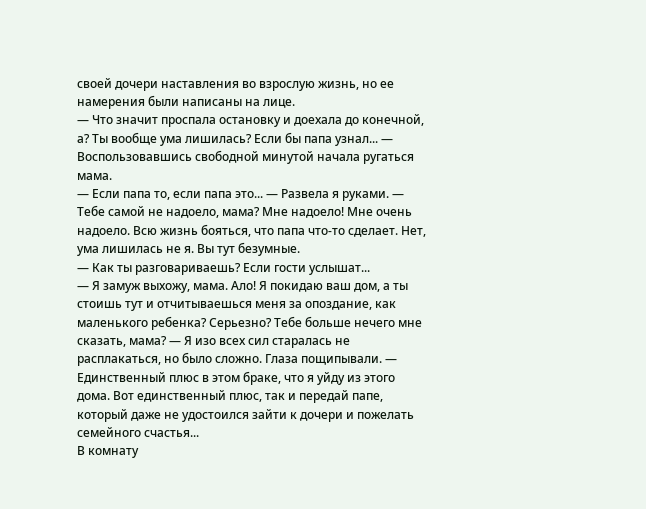своей дочери наставления во взрослую жизнь, но ее намерения были написаны на лице.
— Что значит проспала остановку и доехала до конечной, а? Ты вообще ума лишилась? Если бы папа узнал... — Воспользовавшись свободной минутой начала ругаться мама.
— Если папа то, если папа это... — Развела я руками. — Тебе самой не надоело, мама? Мне надоело! Мне очень надоело. Всю жизнь бояться, что папа что-то сделает. Нет, ума лишилась не я. Вы тут безумные.
— Как ты разговариваешь? Если гости услышат...
— Я замуж выхожу, мама. Ало! Я покидаю ваш дом, а ты стоишь тут и отчитываешься меня за опоздание, как маленького ребенка? Серьезно? Тебе больше нечего мне сказать, мама? — Я изо всех сил старалась не расплакаться, но было сложно. Глаза пощипывали. — Единственный плюс в этом браке, что я уйду из этого дома. Вот единственный плюс, так и передай папе, который даже не удостоился зайти к дочери и пожелать семейного счастья...
В комнату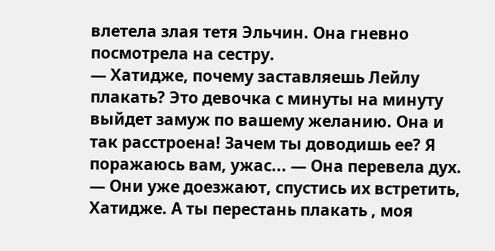влетела злая тетя Эльчин. Она гневно посмотрела на сестру.
— Хатидже, почему заставляешь Лейлу плакать? Это девочка с минуты на минуту выйдет замуж по вашему желанию. Она и так расстроена! Зачем ты доводишь ее? Я поражаюсь вам, ужас... — Она перевела дух. — Они уже доезжают, спустись их встретить, Хатидже. А ты перестань плакать , моя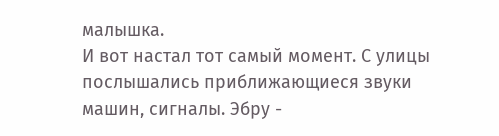малышка.
И вот настал тот самый момент. С улицы послышались приближающиеся звуки машин, сигналы. Эбру -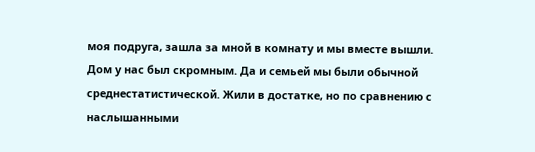моя подруга, зашла за мной в комнату и мы вместе вышли. Дом у нас был скромным. Да и семьей мы были обычной среднестатистической. Жили в достатке, но по сравнению с наслышанными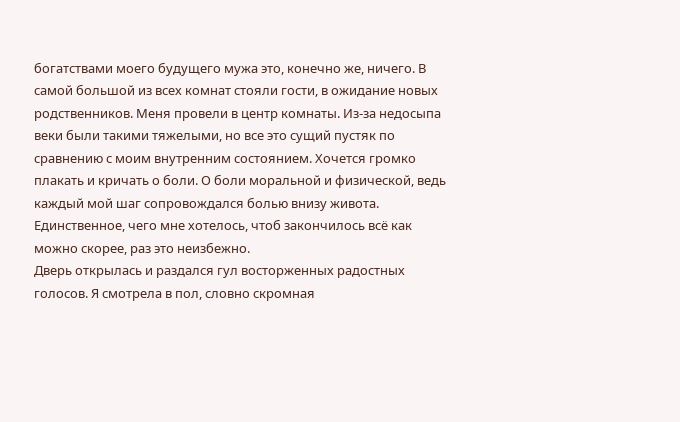богатствами моего будущего мужа это, конечно же, ничего. В самой большой из всех комнат стояли гости, в ожидание новых родственников. Меня провели в центр комнаты. Из-за недосыпа веки были такими тяжелыми, но все это сущий пустяк по сравнению с моим внутренним состоянием. Хочется громко плакать и кричать о боли. О боли моральной и физической, ведь каждый мой шаг сопровождался болью внизу живота. Единственное, чего мне хотелось, чтоб закончилось всё как можно скорее, раз это неизбежно.
Дверь открылась и раздался гул восторженных радостных голосов. Я смотрела в пол, словно скромная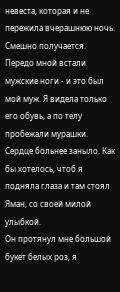невеста, которая и не пережила вчерашнюю ночь. Смешно получается. Передо мной встали мужские ноги - и это был мой муж. Я видела только его обувь, а по телу пробежали мурашки. Сердце больнее заныло. Как бы хотелось, чтоб я подняла глаза и там стоял Яман, со своей милой улыбкой.
Он протянул мне большой букет белых роз, я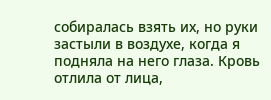собиралась взять их, но руки застыли в воздухе, когда я подняла на него глаза. Кровь отлила от лица,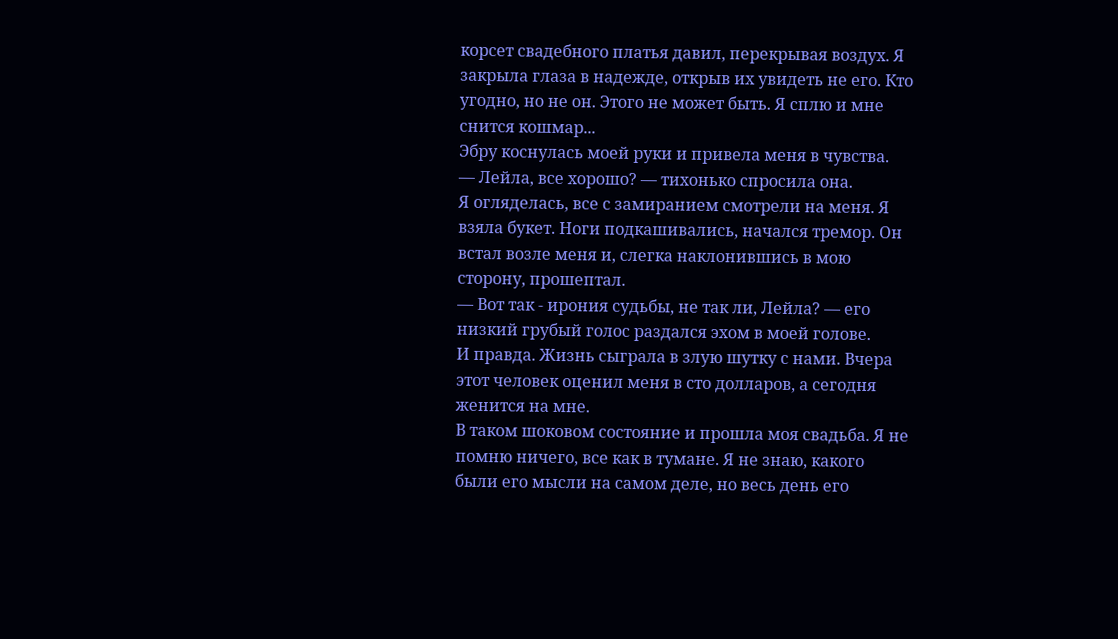корсет свадебного платья давил, перекрывая воздух. Я закрыла глаза в надежде, открыв их увидеть не его. Кто угодно, но не он. Этого не может быть. Я сплю и мне снится кошмар...
Эбру коснулась моей руки и привела меня в чувства.
— Лейла, все хорошо? — тихонько спросила она.
Я огляделась, все с замиранием смотрели на меня. Я взяла букет. Ноги подкашивались, начался тремор. Он встал возле меня и, слегка наклонившись в мою сторону, прошептал.
— Вот так - ирония судьбы, не так ли, Лейла? — его низкий грубый голос раздался эхом в моей голове.
И правда. Жизнь сыграла в злую шутку с нами. Вчера этот человек оценил меня в сто долларов, а сегодня женится на мне.
В таком шоковом состояние и прошла моя свадьба. Я не помню ничего, все как в тумане. Я не знаю, какого были его мысли на самом деле, но весь день его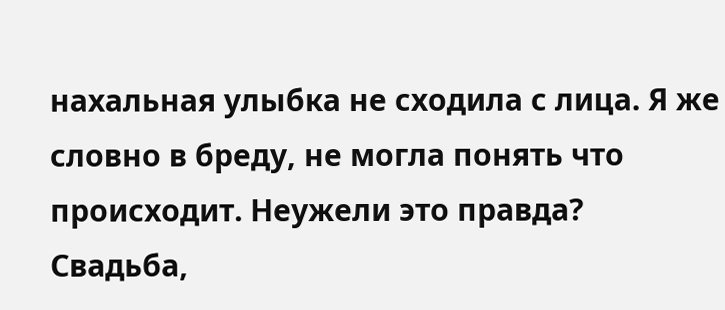нахальная улыбка не сходила с лица. Я же словно в бреду, не могла понять что происходит. Неужели это правда?
Свадьба,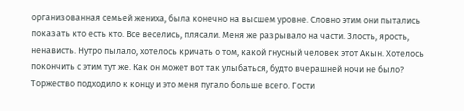организованная семьей жениха, была конечно на высшем уровне. Словно этим они пытались показать кто есть кто. Все веселись, плясали. Меня же разрывало на части. Злость, ярость, ненависть. Нутро пылало, хотелось кричать о том, какой гнусный человек этот Акын. Хотелось покончить с этим тут же. Как он может вот так улыбаться, будто вчерашней ночи не было?
Торжество подходило к концу и это меня пугало больше всего. Гости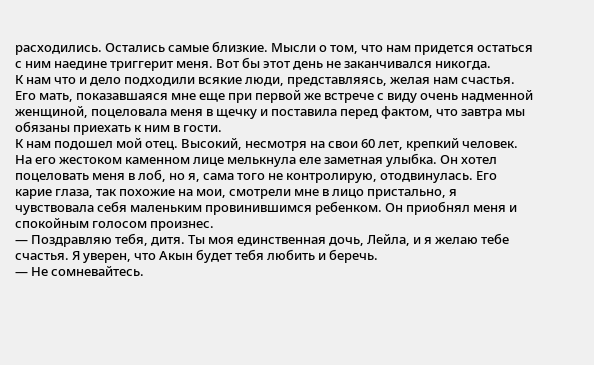расходились. Остались самые близкие. Мысли о том, что нам придется остаться с ним наедине триггерит меня. Вот бы этот день не заканчивался никогда.
К нам что и дело подходили всякие люди, представляясь, желая нам счастья. Его мать, показавшаяся мне еще при первой же встрече с виду очень надменной женщиной, поцеловала меня в щечку и поставила перед фактом, что завтра мы обязаны приехать к ним в гости.
К нам подошел мой отец. Высокий, несмотря на свои 60 лет, крепкий человек. На его жестоком каменном лице мелькнула еле заметная улыбка. Он хотел поцеловать меня в лоб, но я, сама того не контролирую, отодвинулась. Его карие глаза, так похожие на мои, смотрели мне в лицо пристально, я чувствовала себя маленьким провинившимся ребенком. Он приобнял меня и спокойным голосом произнес.
— Поздравляю тебя, дитя. Ты моя единственная дочь, Лейла, и я желаю тебе счастья. Я уверен, что Акын будет тебя любить и беречь.
— Не сомневайтесь.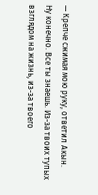— Крепче сжимая мою руку, ответил Акын.
Ну конечно. Все ты знаешь. Из-за твоих тупых взглядом на жизнь, из-за твоего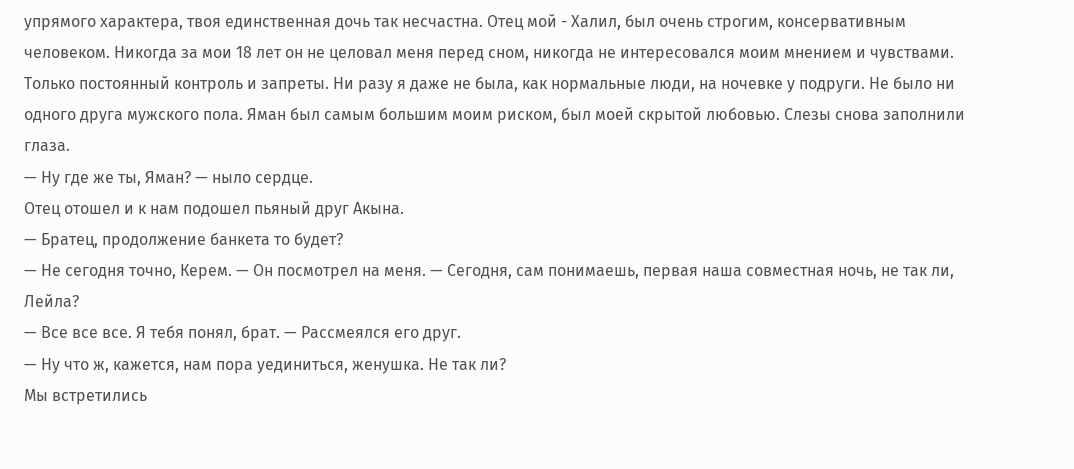упрямого характера, твоя единственная дочь так несчастна. Отец мой - Халил, был очень строгим, консервативным человеком. Никогда за мои 18 лет он не целовал меня перед сном, никогда не интересовался моим мнением и чувствами. Только постоянный контроль и запреты. Ни разу я даже не была, как нормальные люди, на ночевке у подруги. Не было ни одного друга мужского пола. Яман был самым большим моим риском, был моей скрытой любовью. Слезы снова заполнили глаза.
— Ну где же ты, Яман? — ныло сердце.
Отец отошел и к нам подошел пьяный друг Акына.
— Братец, продолжение банкета то будет?
— Не сегодня точно, Керем. — Он посмотрел на меня. — Сегодня, сам понимаешь, первая наша совместная ночь, не так ли, Лейла?
— Все все все. Я тебя понял, брат. — Рассмеялся его друг.
— Ну что ж, кажется, нам пора уединиться, женушка. Не так ли?
Мы встретились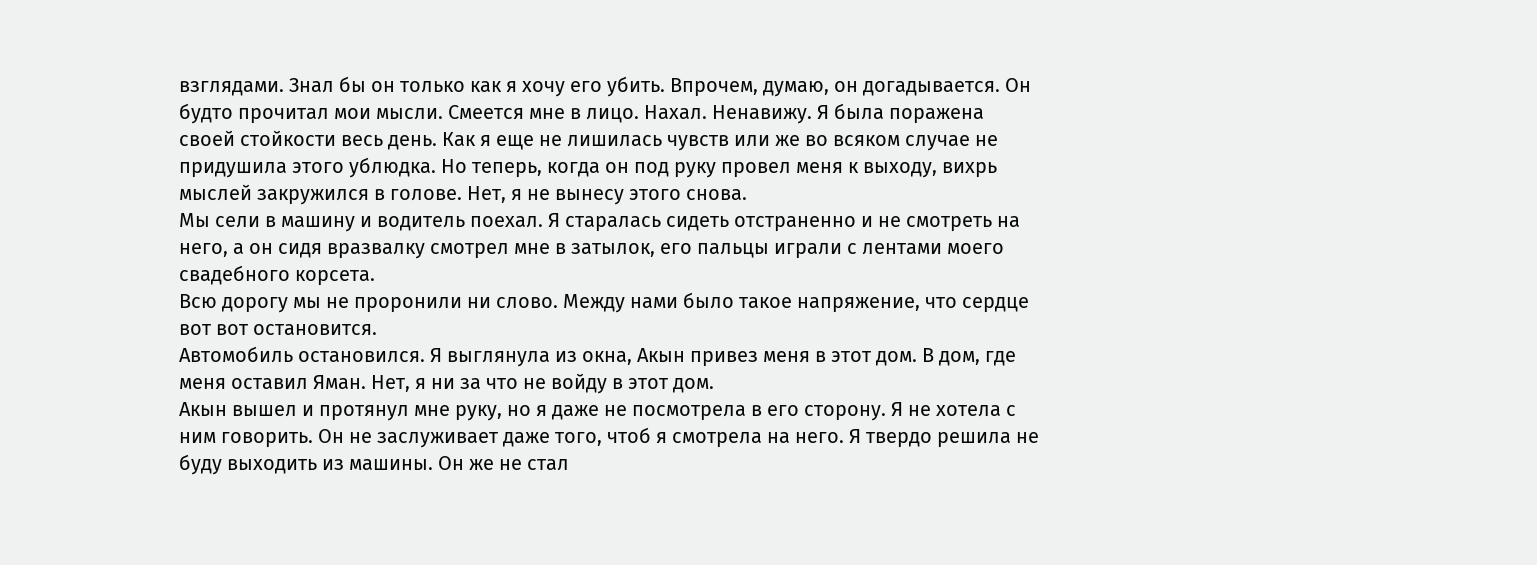взглядами. Знал бы он только как я хочу его убить. Впрочем, думаю, он догадывается. Он будто прочитал мои мысли. Смеется мне в лицо. Нахал. Ненавижу. Я была поражена своей стойкости весь день. Как я еще не лишилась чувств или же во всяком случае не придушила этого ублюдка. Но теперь, когда он под руку провел меня к выходу, вихрь мыслей закружился в голове. Нет, я не вынесу этого снова.
Мы сели в машину и водитель поехал. Я старалась сидеть отстраненно и не смотреть на него, а он сидя вразвалку смотрел мне в затылок, его пальцы играли с лентами моего свадебного корсета.
Всю дорогу мы не проронили ни слово. Между нами было такое напряжение, что сердце вот вот остановится.
Автомобиль остановился. Я выглянула из окна, Акын привез меня в этот дом. В дом, где меня оставил Яман. Нет, я ни за что не войду в этот дом.
Акын вышел и протянул мне руку, но я даже не посмотрела в его сторону. Я не хотела с ним говорить. Он не заслуживает даже того, чтоб я смотрела на него. Я твердо решила не буду выходить из машины. Он же не стал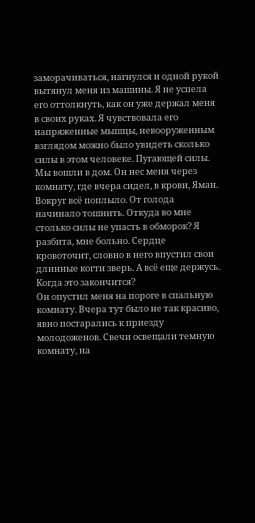заморачиваться, нагнулся и одной рукой вытянул меня из машины. Я не успела его оттолкнуть, как он уже держал меня в своих руках. Я чувствовала его напряженные мышцы, невооруженным взглядом можно было увидеть сколько силы в этом человеке. Пугающей силы.
Мы вошли в дом. Он нес меня через комнату, где вчера сидел, в крови, Яман. Вокруг всё поплыло. От голода начинало тошнить. Откуда во мне столько силы не упасть в обморок? Я разбита, мне больно. Сердце кровоточит, словно в него впустил свои длинные когти зверь. А всё еще держусь. Когда это закончится?
Он опустил меня на пороге в спальную комнату. Вчера тут было не так красиво, явно постарались к приезду молодоженов. Свечи освещали темную комнату, на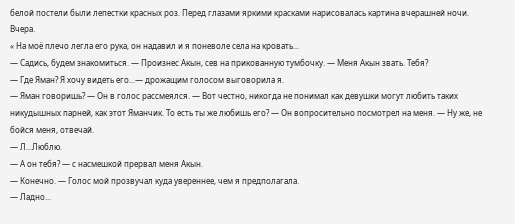белой постели были лепестки красных роз. Перед глазами яркими красками нарисовалась картина вчерашней ночи.
Вчера.
« На моё плечо легла его рука, он надавил и я поневоле села на кровать...
— Садись, будем знакомиться. — Произнес Акын, сев на прикованную тумбочку. — Меня Акын звать. Тебя?
— Где Яман? Я хочу видеть его...— дрожащим голосом выговорила я.
— Яман говоришь? — Он в голос рассмеялся. — Вот честно, никогда не понимал как девушки могут любить таких никудышных парней, как этот Яманчик. То есть ты же любишь его? — Он вопросительно посмотрел на меня. — Ну же, не бойся меня, отвечай.
— Л...Люблю.
— А он тебя? — с насмешкой прервал меня Акын.
— Конечно. — Голос мой прозвучал куда увереннее, чем я предполагала.
— Ладно...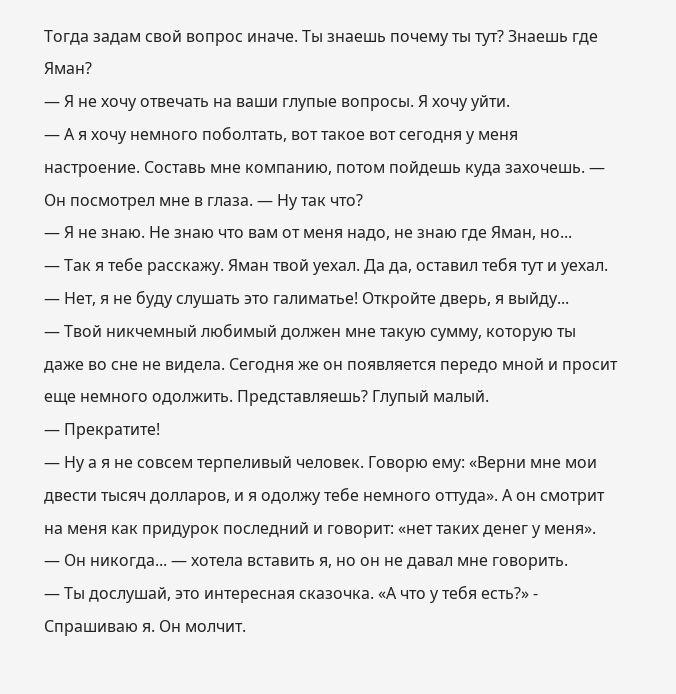Тогда задам свой вопрос иначе. Ты знаешь почему ты тут? Знаешь где Яман?
— Я не хочу отвечать на ваши глупые вопросы. Я хочу уйти.
— А я хочу немного поболтать, вот такое вот сегодня у меня настроение. Составь мне компанию, потом пойдешь куда захочешь. — Он посмотрел мне в глаза. — Ну так что?
— Я не знаю. Не знаю что вам от меня надо, не знаю где Яман, но...
— Так я тебе расскажу. Яман твой уехал. Да да, оставил тебя тут и уехал.
— Нет, я не буду слушать это галиматье! Откройте дверь, я выйду...
— Твой никчемный любимый должен мне такую сумму, которую ты даже во сне не видела. Сегодня же он появляется передо мной и просит еще немного одолжить. Представляешь? Глупый малый.
— Прекратите!
— Ну а я не совсем терпеливый человек. Говорю ему: «Верни мне мои двести тысяч долларов, и я одолжу тебе немного оттуда». А он смотрит на меня как придурок последний и говорит: «нет таких денег у меня».
— Он никогда... — хотела вставить я, но он не давал мне говорить.
— Ты дослушай, это интересная сказочка. «А что у тебя есть?» - Спрашиваю я. Он молчит.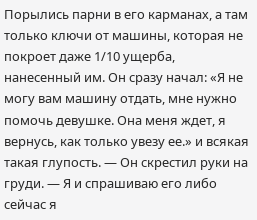Порылись парни в его карманах, а там только ключи от машины, которая не покроет даже 1/10 ущерба, нанесенный им. Он сразу начал: «Я не могу вам машину отдать, мне нужно помочь девушке. Она меня ждет, я вернусь, как только увезу ее.» и всякая такая глупость. — Он скрестил руки на груди. — Я и спрашиваю его либо сейчас я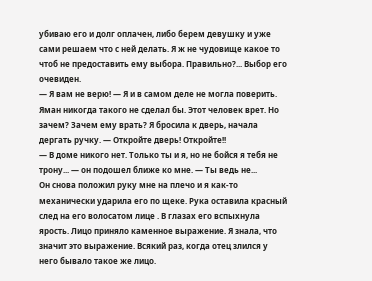убиваю его и долг оплачен, либо берем девушку и уже сами решаем что с ней делать. Я ж не чудовище какое то чтоб не предоставить ему выбора. Правильно?... Выбор его очевиден.
— Я вам не верю! — Я и в самом деле не могла поверить. Яман никогда такого не сделал бы. Этот человек врет. Но зачем? Зачем ему врать? Я бросила к дверь, начала дергать ручку. — Откройте дверь! Откройте!!
— В доме никого нет. Только ты и я, но не бойся я тебя не трону... — он подошел ближе ко мне. — Ты ведь не...
Он снова положил руку мне на плечо и я как-то механически ударила его по щеке. Рука оставила красный след на его волосатом лице . В глазах его вспыхнула ярость. Лицо приняло каменное выражение. Я знала, что значит это выражение. Всякий раз, когда отец злился у него бывало такое же лицо.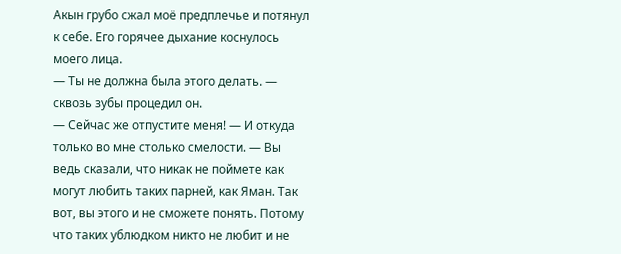Акын грубо сжал моё предплечье и потянул к себе. Его горячее дыхание коснулось моего лица.
— Ты не должна была этого делать. — сквозь зубы процедил он.
— Сейчас же отпустите меня! — И откуда только во мне столько смелости. — Вы ведь сказали, что никак не поймете как могут любить таких парней, как Яман. Так вот, вы этого и не сможете понять. Потому что таких ублюдком никто не любит и не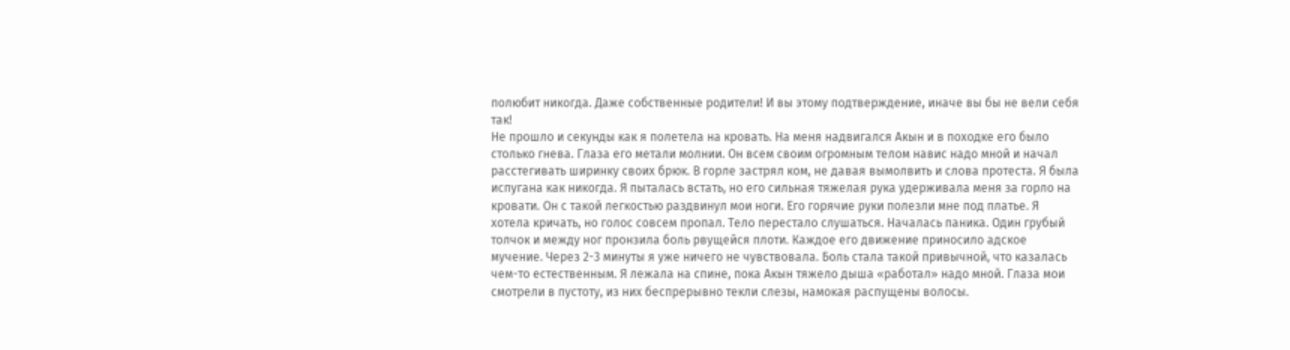полюбит никогда. Даже собственные родители! И вы этому подтверждение, иначе вы бы не вели себя так!
Не прошло и секунды как я полетела на кровать. На меня надвигался Акын и в походке его было столько гнева. Глаза его метали молнии. Он всем своим огромным телом навис надо мной и начал расстегивать ширинку своих брюк. В горле застрял ком, не давая вымолвить и слова протеста. Я была испугана как никогда. Я пыталась встать, но его сильная тяжелая рука удерживала меня за горло на кровати. Он с такой легкостью раздвинул мои ноги. Его горячие руки полезли мне под платье. Я хотела кричать, но голос совсем пропал. Тело перестало слушаться. Началась паника. Один грубый толчок и между ног пронзила боль рвущейся плоти. Каждое его движение приносило адское мучение. Через 2-3 минуты я уже ничего не чувствовала. Боль стала такой привычной, что казалась чем-то естественным. Я лежала на спине, пока Акын тяжело дыша «работал» надо мной. Глаза мои смотрели в пустоту, из них беспрерывно текли слезы, намокая распущены волосы.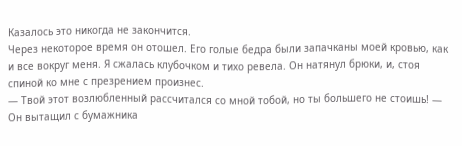Казалось это никогда не закончится.
Через некоторое время он отошел. Его голые бедра были запачканы моей кровью, как и все вокруг меня. Я сжалась клубочком и тихо ревела. Он натянул брюки, и, стоя спиной ко мне с презрением произнес.
— Твой этот возлюбленный рассчитался со мной тобой, но ты большего не стоишь! — Он вытащил с бумажника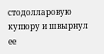стодолларовую купюру и швырнул ее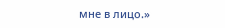мне в лицо.»